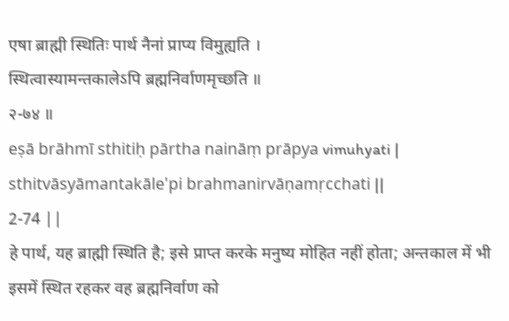एषा ब्राह्मी स्थितिः पार्थ नैनां प्राप्य विमुह्यति ।
स्थित्वास्यामन्तकालेऽपि ब्रह्मनिर्वाणमृच्छति ॥
२-७४ ॥
eṣā brāhmī sthitiḥ pārtha naināṃ prāpya vimuhyati |
sthitvāsyāmantakāle'pi brahmanirvāṇamṛcchati ||
2-74 ||
हे पार्थ, यह ब्राह्मी स्थिति है; इसे प्राप्त करके मनुष्य मोहित नहीं होता; अन्तकाल में भी इसमें स्थित रहकर वह ब्रह्मनिर्वाण को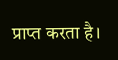प्राप्त करता है।